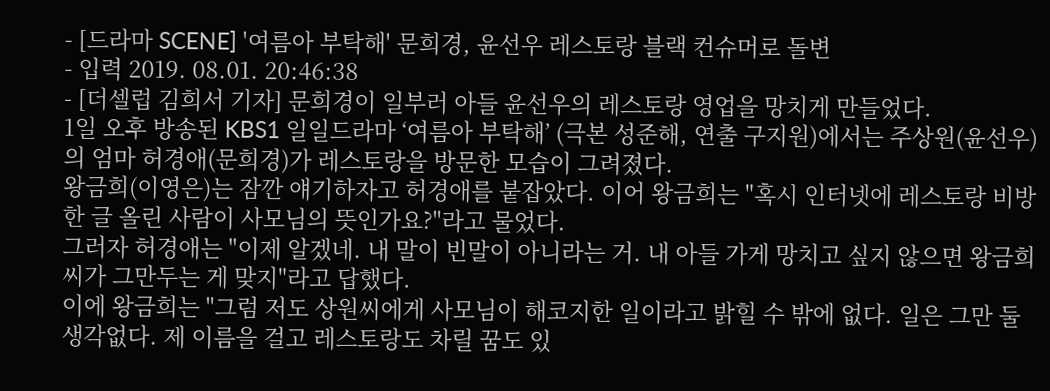- [드라마 SCENE] '여름아 부탁해' 문희경, 윤선우 레스토랑 블랙 컨슈머로 돌변
- 입력 2019. 08.01. 20:46:38
- [더셀럽 김희서 기자] 문희경이 일부러 아들 윤선우의 레스토랑 영업을 망치게 만들었다.
1일 오후 방송된 KBS1 일일드라마 ‘여름아 부탁해’ (극본 성준해, 연출 구지원)에서는 주상원(윤선우)의 엄마 허경애(문희경)가 레스토랑을 방문한 모습이 그려졌다.
왕금희(이영은)는 잠깐 얘기하자고 허경애를 붙잡았다. 이어 왕금희는 "혹시 인터넷에 레스토랑 비방한 글 올린 사람이 사모님의 뜻인가요?"라고 물었다.
그러자 허경애는 "이제 알겠네. 내 말이 빈말이 아니라는 거. 내 아들 가게 망치고 싶지 않으면 왕금희씨가 그만두는 게 맞지"라고 답했다.
이에 왕금희는 "그럼 저도 상원씨에게 사모님이 해코지한 일이라고 밝힐 수 밖에 없다. 일은 그만 둘 생각없다. 제 이름을 걸고 레스토랑도 차릴 꿈도 있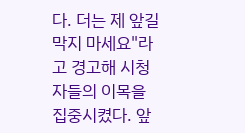다. 더는 제 앞길 막지 마세요"라고 경고해 시청자들의 이목을 집중시켰다. 앞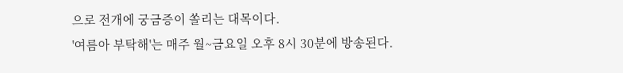으로 전개에 궁금증이 쏠리는 대목이다.
'여름아 부탁해'는 매주 월~금요일 오후 8시 30분에 방송된다.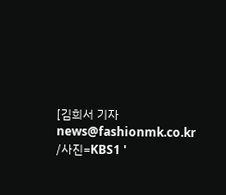[김희서 기자 news@fashionmk.co.kr /사진=KBS1 '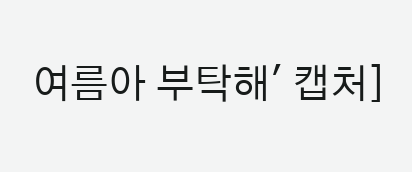여름아 부탁해' 캡처]